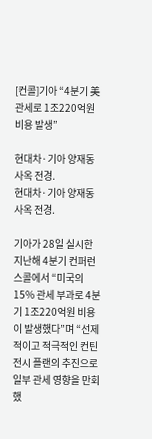[컨콜]기아 “4분기 美 관세로 1조220억원 비용 발생”

현대차·기아 양재동 사옥 전경.
현대차·기아 양재동 사옥 전경.

기아가 28일 실시한 지난해 4분기 컨퍼런스콜에서 “미국의 15% 관세 부과로 4분기 1조220억원 비용이 발생했다”며 “선제적이고 적극적인 컨틴전시 플랜의 추진으로 일부 관세 영향을 만회했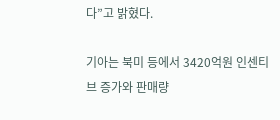다”고 밝혔다.

기아는 북미 등에서 3420억원 인센티브 증가와 판매량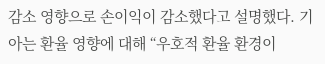감소 영향으로 손이익이 감소했다고 설명했다. 기아는 환율 영향에 대해 “우호적 환율 환경이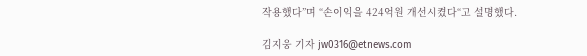작용했다”며 “손이익을 424억원 개선시켰다“고 설명했다.

김지웅 기자 jw0316@etnews.com